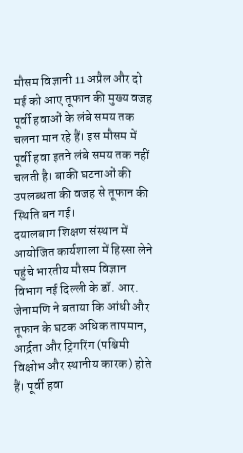मौसम विज्ञानी 11 अप्रैल और दो मई को आए तूफान की मुख्य वजह पूर्वी हवाओं के लंबे समय तक चलना मान रहे हैं। इस मौसम में पूर्वी हवा इतने लंबे समय तक नहीं चलती है। बाकी घटनाओं की उपलब्धता की वजह से तूफान की स्थिति बन गई।
दयालबाग शिक्षण संस्थान में आयोजित कार्यशाला में हिस्सा लेने पहुंचे भारतीय मौसम विज्ञान विभाग नई दिल्ली के डॉ. आर. जेनामणि ने बताया कि आंधी और तूफान के घटक अधिक तापमान, आर्द्रता और ट्रिगरिंग (पश्चिमी विक्षोभ और स्थानीय कारक) होते हैं। पूर्वी हवा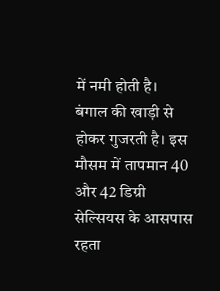में नमी होती है।
बंगाल की खाड़ी से होकर गुजरती है। इस मौसम में तापमान 40 और 42 डिग्री सेल्सियस के आसपास रहता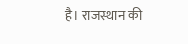है। राजस्थान की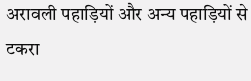अरावली पहाड़ियों और अन्य पहाड़ियों से टकरा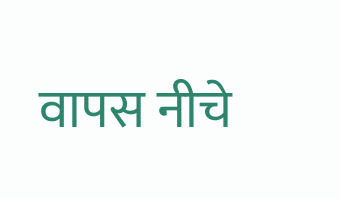वापस नीचे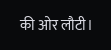की ओर लौटी।